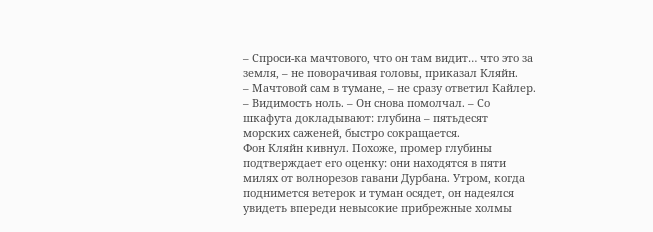– Спроси-ка мачтового, что он там видит… что это за земля, – не поворачивая головы, приказал Кляйн.
– Мачтовой сам в тумане, – не сразу ответил Кайлер. – Видимость ноль. – Он снова помолчал. – Со шкафута докладывают: глубина – пятьдесят морских саженей, быстро сокращается.
Фон Кляйн кивнул. Похоже, промер глубины подтверждает его оценку: они находятся в пяти милях от волнорезов гавани Дурбана. Утром, когда поднимется ветерок и туман осядет, он надеялся увидеть впереди невысокие прибрежные холмы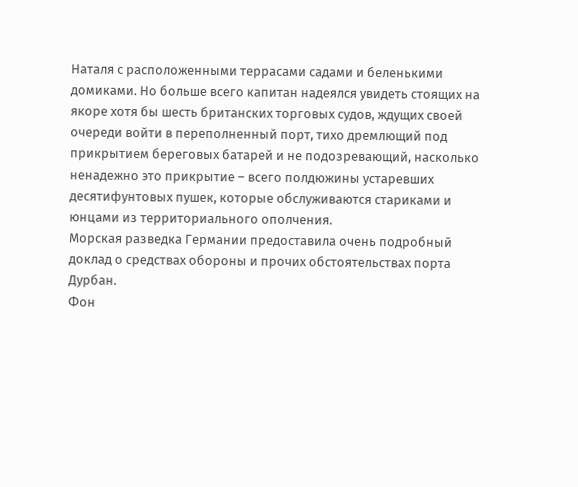Наталя с расположенными террасами садами и беленькими домиками. Но больше всего капитан надеялся увидеть стоящих на якоре хотя бы шесть британских торговых судов, ждущих своей очереди войти в переполненный порт, тихо дремлющий под прикрытием береговых батарей и не подозревающий, насколько ненадежно это прикрытие – всего полдюжины устаревших десятифунтовых пушек, которые обслуживаются стариками и юнцами из территориального ополчения.
Морская разведка Германии предоставила очень подробный доклад о средствах обороны и прочих обстоятельствах порта Дурбан.
Фон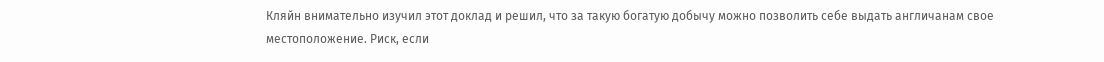Кляйн внимательно изучил этот доклад и решил, что за такую богатую добычу можно позволить себе выдать англичанам свое местоположение. Риск, если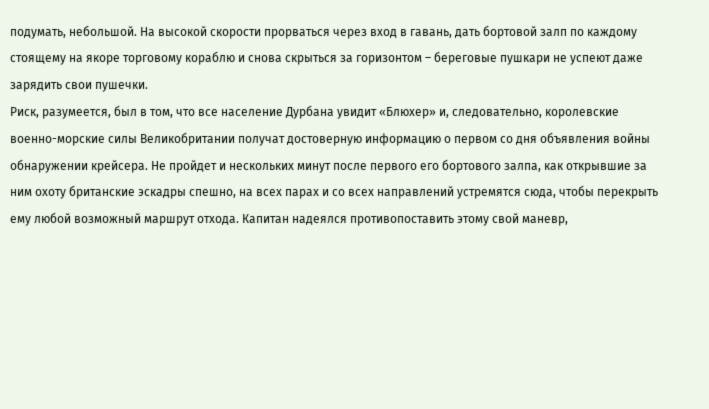подумать, небольшой. На высокой скорости прорваться через вход в гавань, дать бортовой залп по каждому стоящему на якоре торговому кораблю и снова скрыться за горизонтом – береговые пушкари не успеют даже зарядить свои пушечки.
Риск, разумеется, был в том, что все население Дурбана увидит «Блюхер» и, следовательно, королевские военно-морские силы Великобритании получат достоверную информацию о первом со дня объявления войны обнаружении крейсера. Не пройдет и нескольких минут после первого его бортового залпа, как открывшие за ним охоту британские эскадры спешно, на всех парах и со всех направлений устремятся сюда, чтобы перекрыть ему любой возможный маршрут отхода. Капитан надеялся противопоставить этому свой маневр,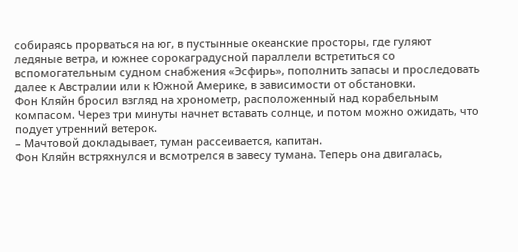собираясь прорваться на юг, в пустынные океанские просторы, где гуляют ледяные ветра, и южнее сорокаградусной параллели встретиться со вспомогательным судном снабжения «Эсфирь», пополнить запасы и проследовать далее к Австралии или к Южной Америке, в зависимости от обстановки.
Фон Кляйн бросил взгляд на хронометр, расположенный над корабельным компасом. Через три минуты начнет вставать солнце, и потом можно ожидать, что подует утренний ветерок.
– Мачтовой докладывает, туман рассеивается, капитан.
Фон Кляйн встряхнулся и всмотрелся в завесу тумана. Теперь она двигалась,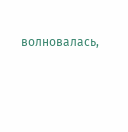волновалась,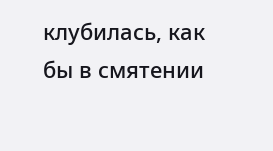клубилась, как бы в смятении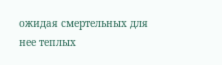ожидая смертельных для нее теплых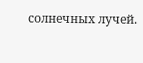солнечных лучей.